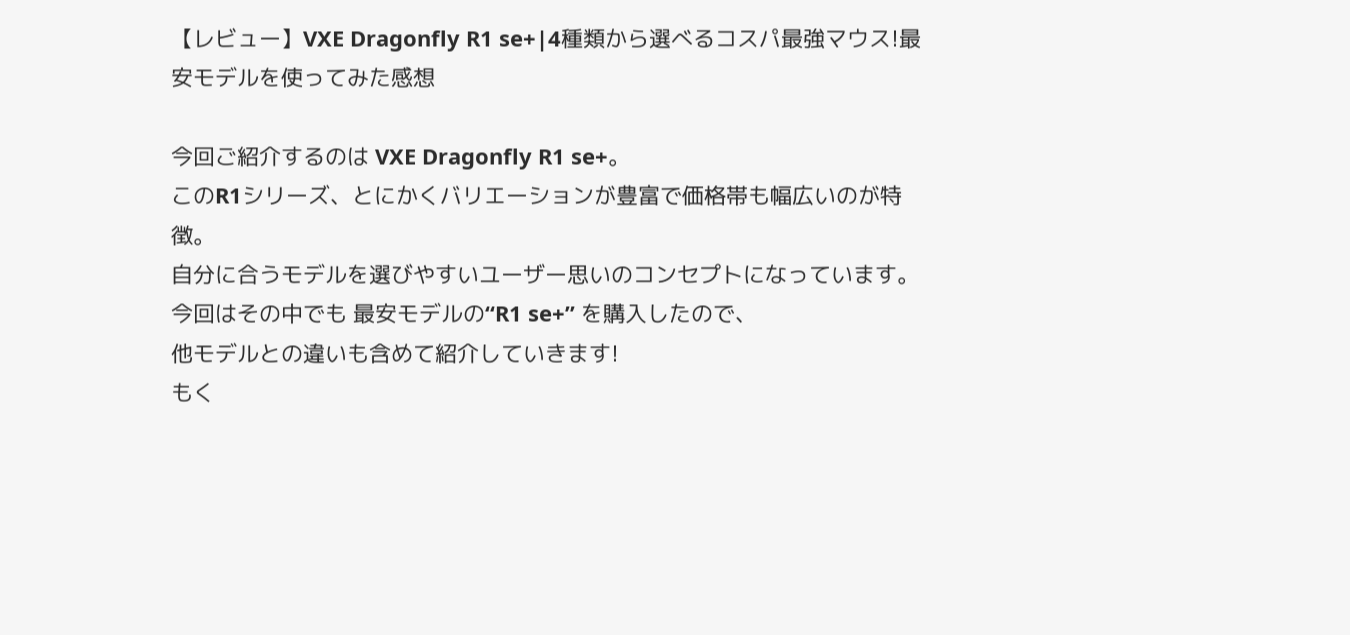【レビュー】VXE Dragonfly R1 se+|4種類から選べるコスパ最強マウス!最安モデルを使ってみた感想

今回ご紹介するのは VXE Dragonfly R1 se+。
このR1シリーズ、とにかくバリエーションが豊富で価格帯も幅広いのが特徴。
自分に合うモデルを選びやすいユーザー思いのコンセプトになっています。
今回はその中でも 最安モデルの“R1 se+” を購入したので、
他モデルとの違いも含めて紹介していきます!
もく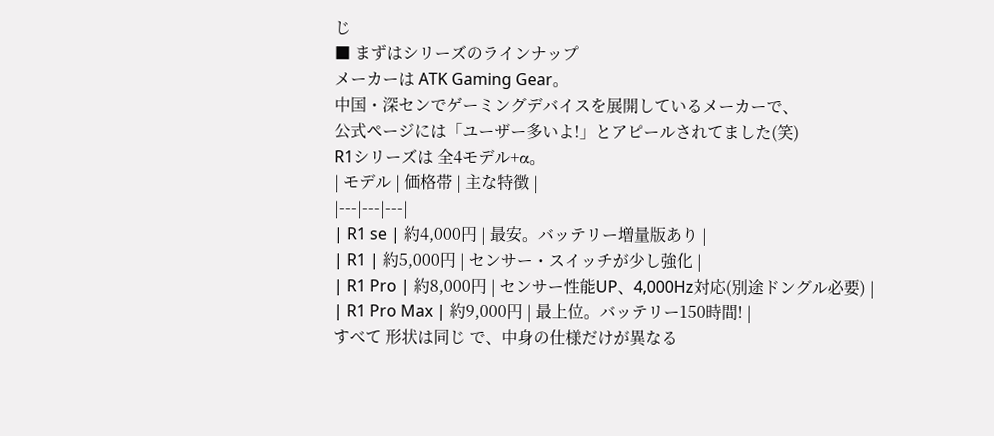じ
■ まずはシリーズのラインナップ
メーカーは ATK Gaming Gear。
中国・深センでゲーミングデバイスを展開しているメーカーで、
公式ページには「ユーザー多いよ!」とアピールされてました(笑)
R1シリーズは 全4モデル+α。
| モデル | 価格帯 | 主な特徴 |
|---|---|---|
| R1 se | 約4,000円 | 最安。バッテリー増量版あり |
| R1 | 約5,000円 | センサー・スイッチが少し強化 |
| R1 Pro | 約8,000円 | センサー性能UP、4,000Hz対応(別途ドングル必要) |
| R1 Pro Max | 約9,000円 | 最上位。バッテリー150時間! |
すべて 形状は同じ で、中身の仕様だけが異なる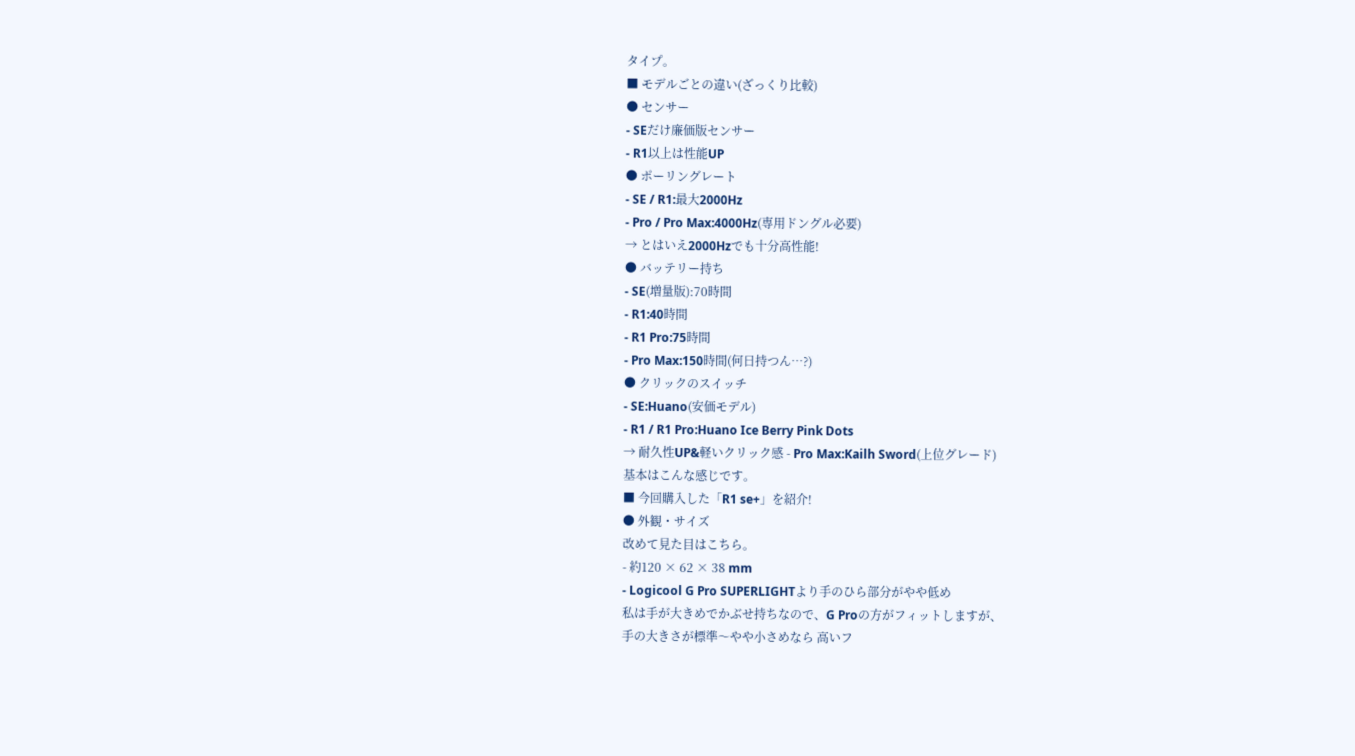タイプ。
■ モデルごとの違い(ざっくり比較)
● センサー
- SEだけ廉価版センサー
- R1以上は性能UP
● ポーリングレート
- SE / R1:最大2000Hz
- Pro / Pro Max:4000Hz(専用ドングル必要)
→ とはいえ2000Hzでも十分高性能!
● バッテリー持ち
- SE(増量版):70時間
- R1:40時間
- R1 Pro:75時間
- Pro Max:150時間(何日持つん…?)
● クリックのスイッチ
- SE:Huano(安価モデル)
- R1 / R1 Pro:Huano Ice Berry Pink Dots
→ 耐久性UP&軽いクリック感 - Pro Max:Kailh Sword(上位グレード)
基本はこんな感じです。
■ 今回購入した「R1 se+」を紹介!
● 外観・サイズ
改めて見た目はこちら。
- 約120 × 62 × 38 mm
- Logicool G Pro SUPERLIGHTより手のひら部分がやや低め
私は手が大きめでかぶせ持ちなので、G Proの方がフィットしますが、
手の大きさが標準〜やや小さめなら 高いフ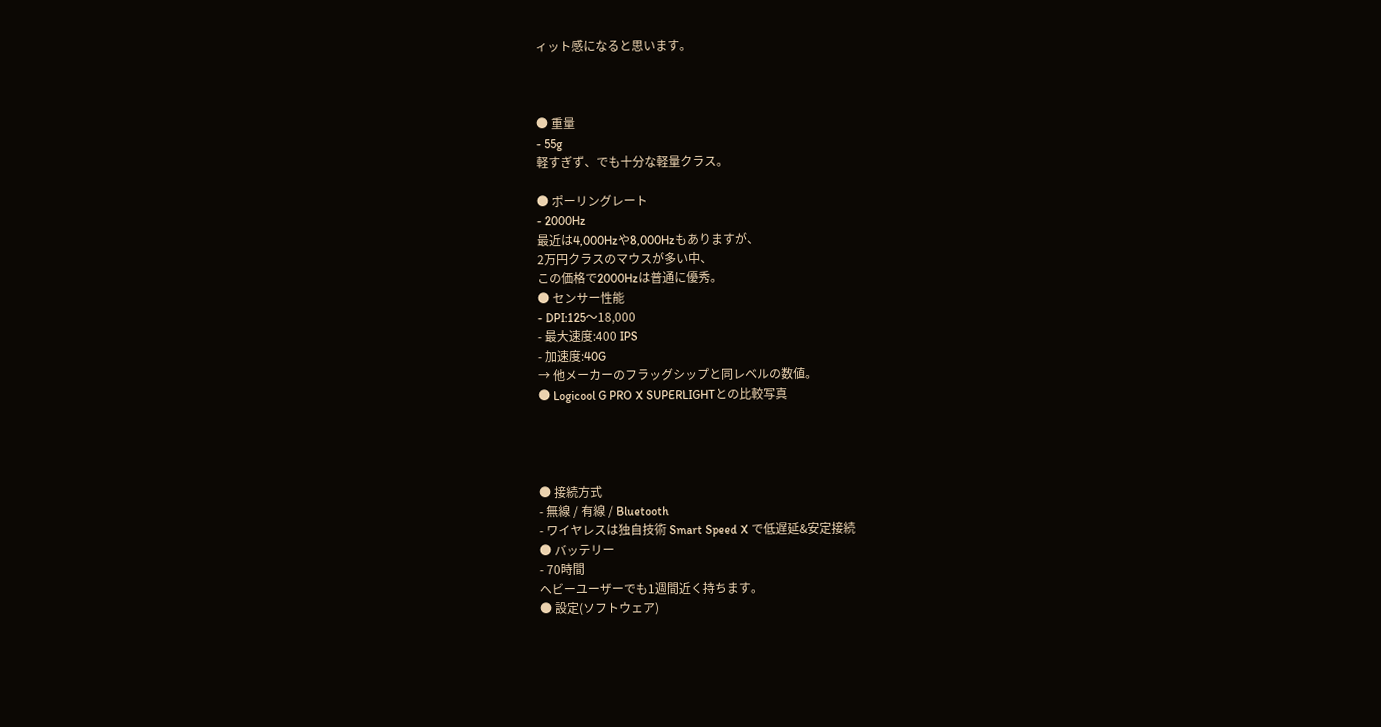ィット感になると思います。



● 重量
- 55g
軽すぎず、でも十分な軽量クラス。

● ポーリングレート
- 2000Hz
最近は4,000Hzや8,000Hzもありますが、
2万円クラスのマウスが多い中、
この価格で2000Hzは普通に優秀。
● センサー性能
- DPI:125〜18,000
- 最大速度:400 IPS
- 加速度:40G
→ 他メーカーのフラッグシップと同レベルの数値。
● Logicool G PRO X SUPERLIGHTとの比較写真




● 接続方式
- 無線 / 有線 / Bluetooth
- ワイヤレスは独自技術 Smart Speed X で低遅延&安定接続
● バッテリー
- 70時間
ヘビーユーザーでも1週間近く持ちます。
● 設定(ソフトウェア)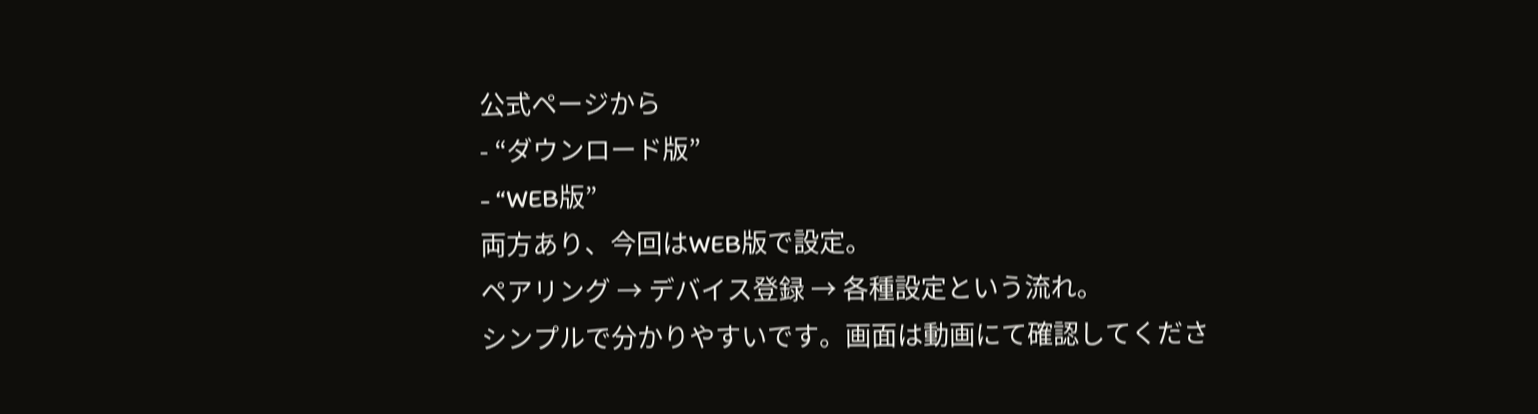公式ページから
- “ダウンロード版”
- “WEB版”
両方あり、今回はWEB版で設定。
ペアリング → デバイス登録 → 各種設定という流れ。
シンプルで分かりやすいです。画面は動画にて確認してくださ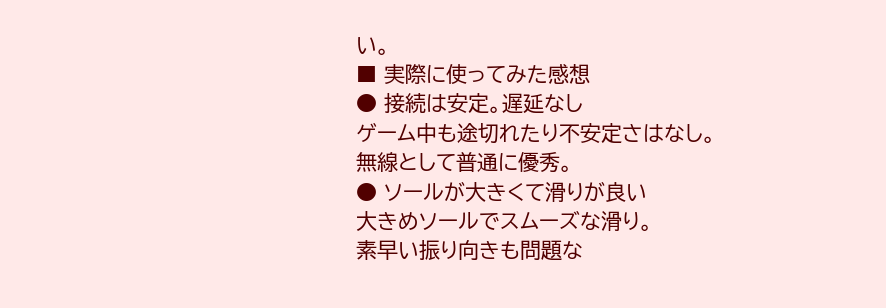い。
■ 実際に使ってみた感想
● 接続は安定。遅延なし
ゲーム中も途切れたり不安定さはなし。
無線として普通に優秀。
● ソールが大きくて滑りが良い
大きめソールでスムーズな滑り。
素早い振り向きも問題な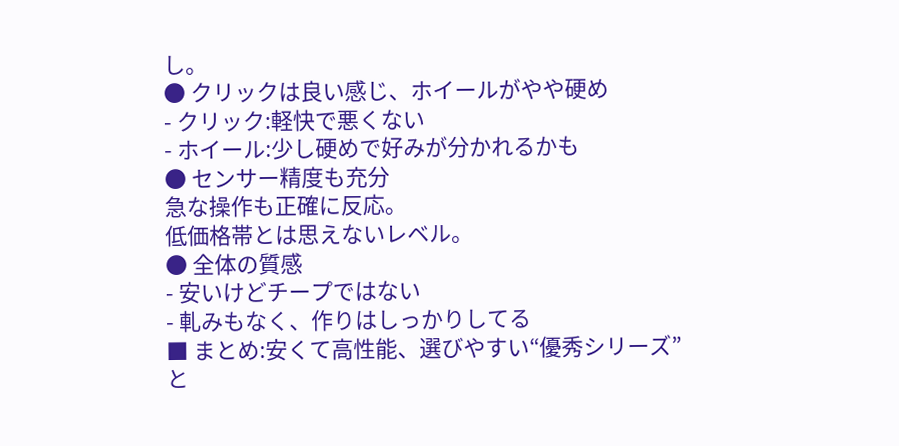し。
● クリックは良い感じ、ホイールがやや硬め
- クリック:軽快で悪くない
- ホイール:少し硬めで好みが分かれるかも
● センサー精度も充分
急な操作も正確に反応。
低価格帯とは思えないレベル。
● 全体の質感
- 安いけどチープではない
- 軋みもなく、作りはしっかりしてる
■ まとめ:安くて高性能、選びやすい“優秀シリーズ”
と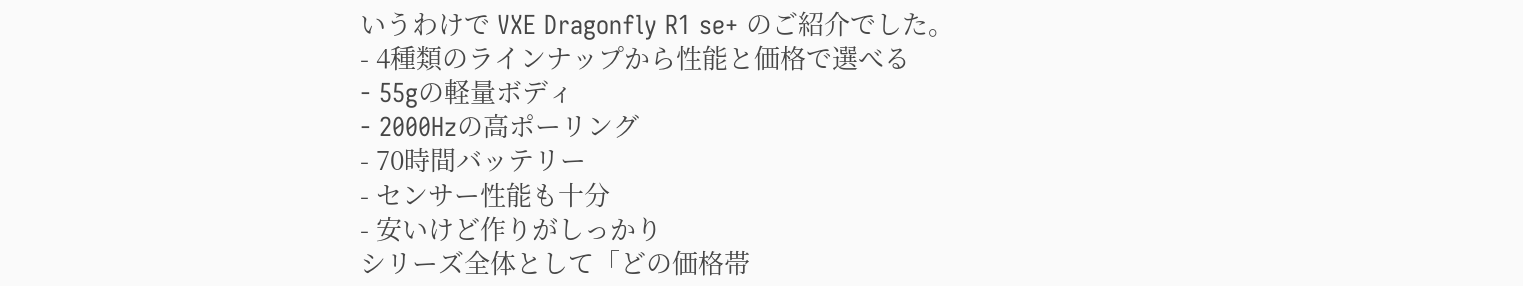いうわけで VXE Dragonfly R1 se+ のご紹介でした。
- 4種類のラインナップから性能と価格で選べる
- 55gの軽量ボディ
- 2000Hzの高ポーリング
- 70時間バッテリー
- センサー性能も十分
- 安いけど作りがしっかり
シリーズ全体として「どの価格帯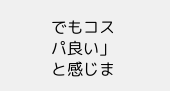でもコスパ良い」と感じま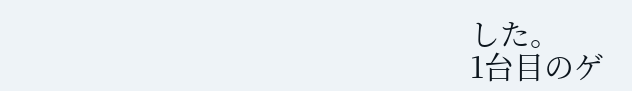した。
1台目のゲ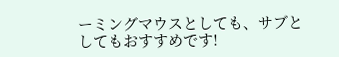ーミングマウスとしても、サブとしてもおすすめです!